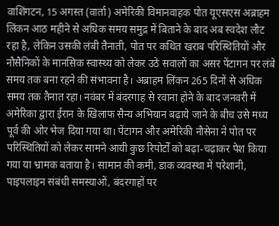वाशिंगटन, 15 अगस्त (वार्ता) अमेरिकी विमानवाहक पोत यूएसएस अब्राहम लिंकन आठ महीने से अधिक समय समुद्र में बिताने के बाद अब स्वदेश लौट रहा है, लेकिन उसकी लंबी तैनाती, पोत पर कथित खराब परिस्थितियों और नौसैनिकों के मानसिक स्वास्थ्य को लेकर उठे सवालों का असर पेंटागन पर लंबे समय तक बना रहने की संभावना है। अब्राहम लिंकन 265 दिनों से अधिक समय तक तैनात रहा। नवंबर में बंदरगाह से रवाना होने के बाद जनवरी में अमेरिका द्वारा ईरान के खिलाफ सैन्य अभियान बढ़ाये जाने के बीच उसे मध्य पूर्व की ओर भेज दिया गया था। पेंटागन और अमेरिकी नौसेना ने पोत पर परिस्थितियों को लेकर सामने आयी कुछ रिपोर्टों को बढ़ा-चढ़ाकर पेश किया गया या भ्रामक बताया है। सामान की कमी, डाक व्यवस्था में परेशानी, पाइपलाइन संबंधी समस्याओं, बंदरगाहों पर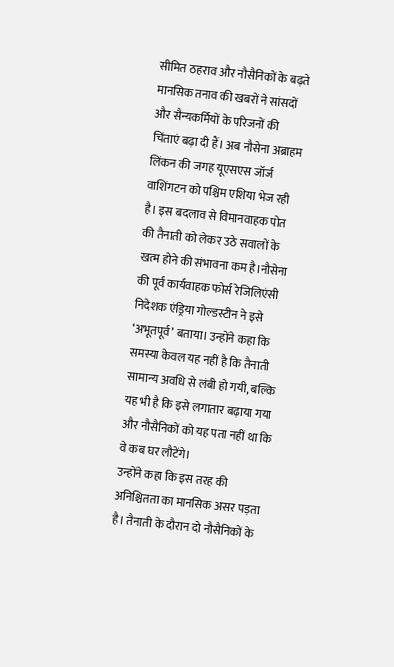सीमित ठहराव और नौसैनिकों के बढ़ते मानसिक तनाव की खबरों ने सांसदों और सैन्यकर्मियों के परिजनों की चिंताएं बढ़ा दी हैं। अब नौसेना अब्राहम लिंकन की जगह यूएसएस जॉर्ज वाशिंगटन को पश्चिम एशिया भेज रही है। इस बदलाव से विमानवाहक पोत की तैनाती को लेकर उठे सवालों के खत्म होने की संभावना कम है।नौसेना की पूर्व कार्यवाहक फोर्स रेजिलिएंसी निदेशक एंड्रिया गोल्डस्टीन ने इसे ‘अभूतपूर्व’ बताया। उन्होंने कहा कि समस्या केवल यह नहीं है कि तैनाती सामान्य अवधि से लंबी हो गयी, बल्कि यह भी है कि इसे लगातार बढ़ाया गया और नौसैनिकों को यह पता नहीं था कि वे कब घर लौटेंगे।
उन्होंने कहा कि इस तरह की अनिश्चितता का मानसिक असर पड़ता है। तैनाती के दौरान दो नौसैनिकों के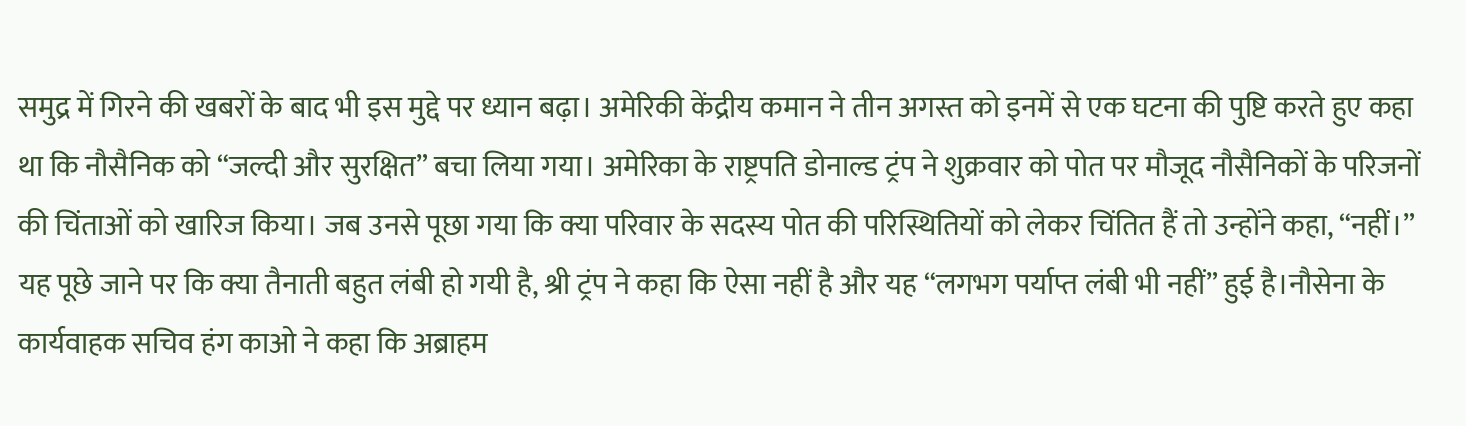समुद्र में गिरने की खबरों के बाद भी इस मुद्दे पर ध्यान बढ़ा। अमेरिकी केंद्रीय कमान ने तीन अगस्त को इनमें से एक घटना की पुष्टि करते हुए कहा था कि नौसैनिक को “जल्दी और सुरक्षित” बचा लिया गया। अमेरिका के राष्ट्रपति डोनाल्ड ट्रंप ने शुक्रवार को पोत पर मौजूद नौसैनिकों के परिजनों की चिंताओं को खारिज किया। जब उनसे पूछा गया कि क्या परिवार के सदस्य पोत की परिस्थितियों को लेकर चिंतित हैं तो उन्होंने कहा, “नहीं।” यह पूछे जाने पर कि क्या तैनाती बहुत लंबी हो गयी है, श्री ट्रंप ने कहा कि ऐसा नहीं है और यह “लगभग पर्याप्त लंबी भी नहीं” हुई है।नौसेना के कार्यवाहक सचिव हंग काओ ने कहा कि अब्राहम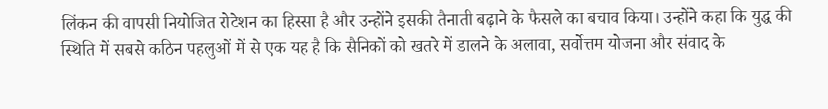लिंकन की वापसी नियोजित रोटेशन का हिस्सा है और उन्होंने इसकी तैनाती बढ़ाने के फैसले का बचाव किया। उन्होंने कहा कि युद्ध की स्थिति में सबसे कठिन पहलुओं में से एक यह है कि सैनिकों को खतरे में डालने के अलावा, सर्वोत्तम योजना और संवाद के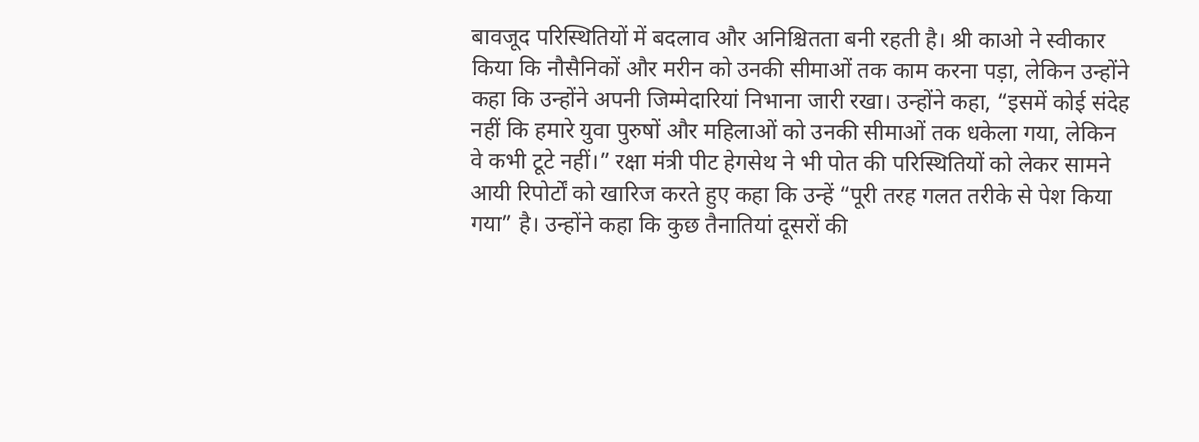बावजूद परिस्थितियों में बदलाव और अनिश्चितता बनी रहती है। श्री काओ ने स्वीकार किया कि नौसैनिकों और मरीन को उनकी सीमाओं तक काम करना पड़ा, लेकिन उन्होंने कहा कि उन्होंने अपनी जिम्मेदारियां निभाना जारी रखा। उन्होंने कहा, “इसमें कोई संदेह नहीं कि हमारे युवा पुरुषों और महिलाओं को उनकी सीमाओं तक धकेला गया, लेकिन वे कभी टूटे नहीं।” रक्षा मंत्री पीट हेगसेथ ने भी पोत की परिस्थितियों को लेकर सामने आयी रिपोर्टों को खारिज करते हुए कहा कि उन्हें “पूरी तरह गलत तरीके से पेश किया गया” है। उन्होंने कहा कि कुछ तैनातियां दूसरों की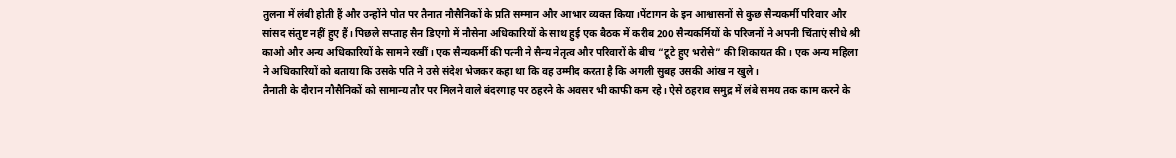तुलना में लंबी होती हैं और उन्होंने पोत पर तैनात नौसैनिकों के प्रति सम्मान और आभार व्यक्त किया।पेंटागन के इन आश्वासनों से कुछ सैन्यकर्मी परिवार और सांसद संतुष्ट नहीं हुए हैं। पिछले सप्ताह सैन डिएगो में नौसेना अधिकारियों के साथ हुई एक बैठक में करीब 200 सैन्यकर्मियों के परिजनों ने अपनी चिंताएं सीधे श्री काओ और अन्य अधिकारियों के सामने रखीं। एक सैन्यकर्मी की पत्नी ने सैन्य नेतृत्व और परिवारों के बीच “टूटे हुए भरोसे” की शिकायत की। एक अन्य महिला ने अधिकारियों को बताया कि उसके पति ने उसे संदेश भेजकर कहा था कि वह उम्मीद करता है कि अगली सुबह उसकी आंख न खुले।
तैनाती के दौरान नौसैनिकों को सामान्य तौर पर मिलने वाले बंदरगाह पर ठहरने के अवसर भी काफी कम रहे। ऐसे ठहराव समुद्र में लंबे समय तक काम करने के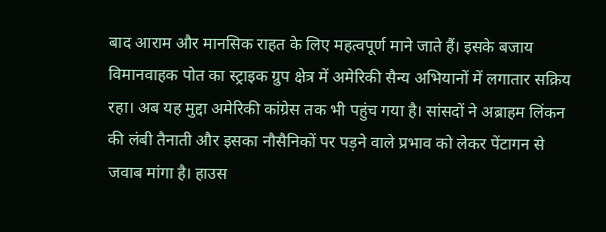बाद आराम और मानसिक राहत के लिए महत्वपूर्ण माने जाते हैं। इसके बजाय विमानवाहक पोत का स्ट्राइक ग्रुप क्षेत्र में अमेरिकी सैन्य अभियानों में लगातार सक्रिय रहा। अब यह मुद्दा अमेरिकी कांग्रेस तक भी पहुंच गया है। सांसदों ने अब्राहम लिंकन की लंबी तैनाती और इसका नौसैनिकों पर पड़ने वाले प्रभाव को लेकर पेंटागन से जवाब मांगा है। हाउस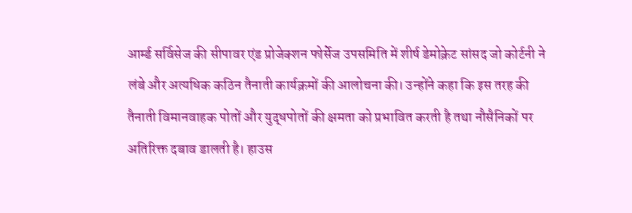आर्म्ड सर्विसेज की सीपावर एंड प्रोजेक्शन फोर्सेज उपसमिति में शीर्ष डेमोक्रेट सांसद जो कोर्टनी ने लंबे और अत्यधिक कठिन तैनाती कार्यक्रमों की आलोचना की। उन्होंने कहा कि इस तरह की तैनाती विमानवाहक पोतों और युद्धपोतों की क्षमता को प्रभावित करती है तथा नौसैनिकों पर अतिरिक्त दबाव डालती है। हाउस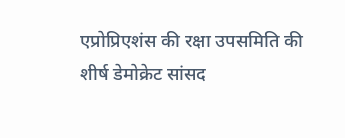एप्रोप्रिएशंस की रक्षा उपसमिति की शीर्ष डेमोक्रेट सांसद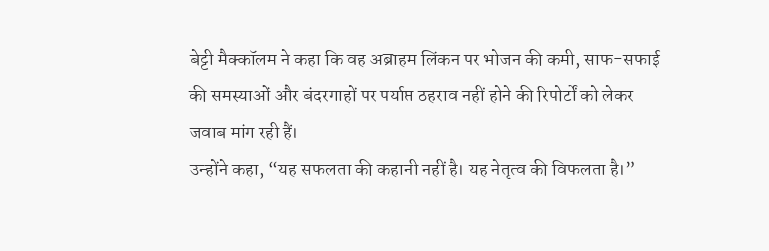बेट्टी मैक्कॉलम ने कहा कि वह अब्राहम लिंकन पर भोजन की कमी, साफ-सफाई की समस्याओं और बंदरगाहों पर पर्याप्त ठहराव नहीं होने की रिपोर्टों को लेकर जवाब मांग रही हैं।
उन्होंने कहा, “यह सफलता की कहानी नहीं है। यह नेतृत्व की विफलता है।”